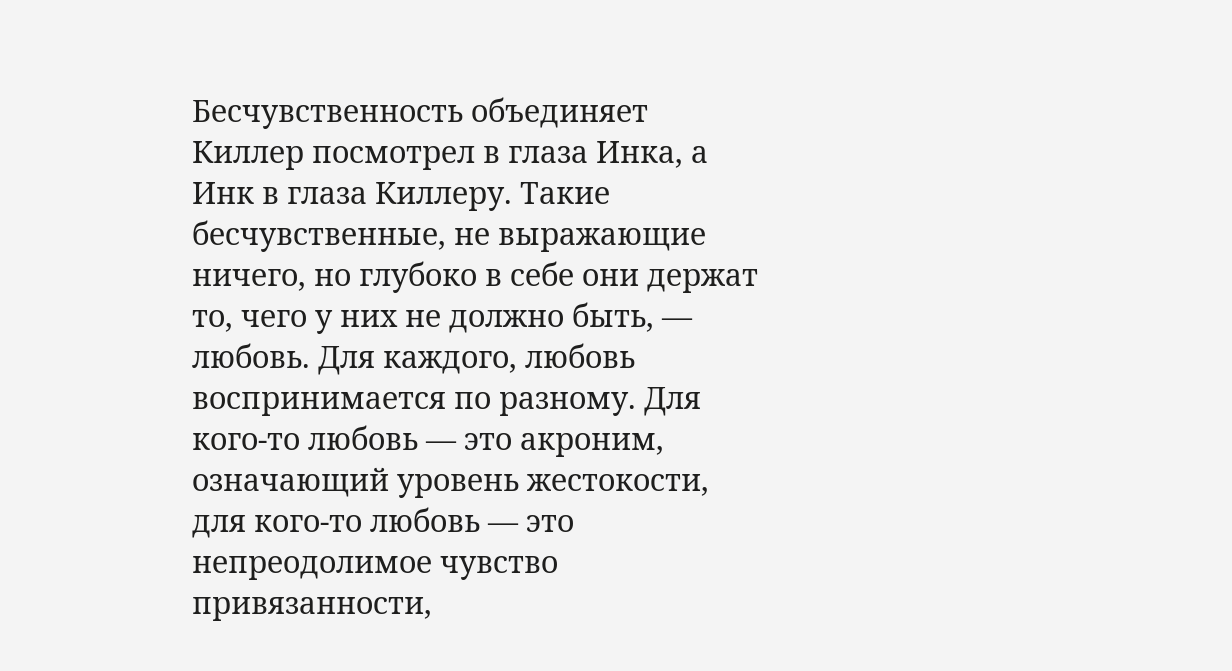Бесчувственность объединяет
Киллер посмотрел в глаза Инка, а Инк в глаза Киллеру. Такие бесчувственные, не выражающие ничего, но глубоко в себе они держат то, чего у них не должно быть, — любовь. Для каждого, любовь воспринимается по разному. Для кого-то любовь — это акроним, означающий уровень жестокости, для кого-то любовь — это непреодолимое чувство привязанности,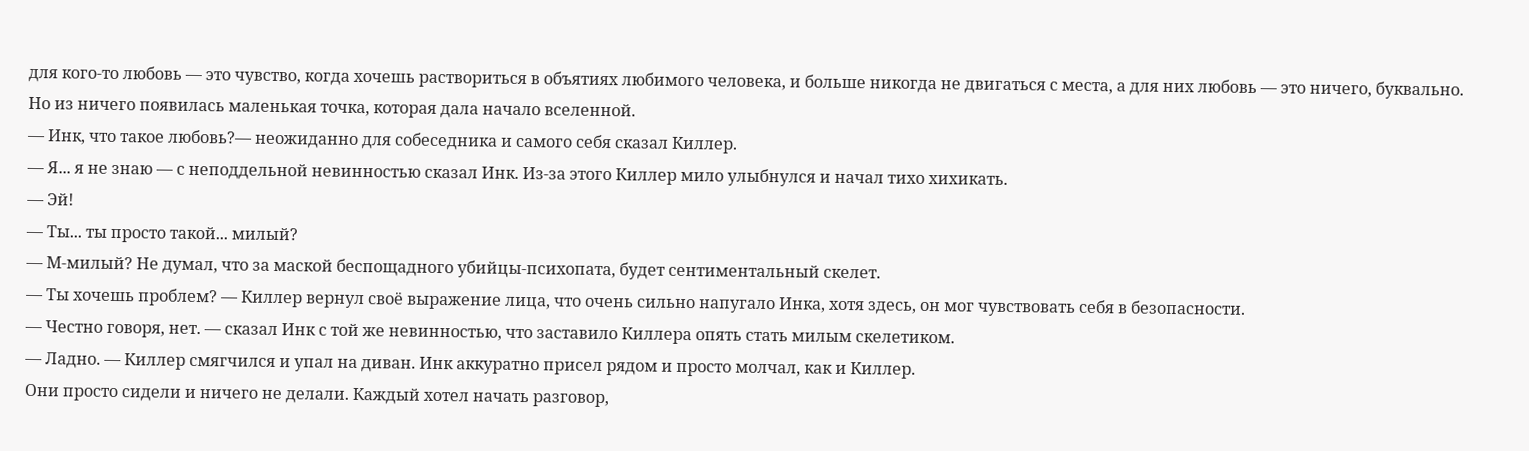для кого-то любовь — это чувство, когда хочешь раствориться в объятиях любимого человека, и больше никогда не двигаться с места, а для них любовь — это ничего, буквально. Но из ничего появилась маленькая точка, которая дала начало вселенной.
— Инк, что такое любовь?— неожиданно для собеседника и самого себя сказал Киллер.
— Я... я не знаю — с неподдельной невинностью сказал Инк. Из-за этого Киллер мило улыбнулся и начал тихо хихикать.
— Эй!
— Ты... ты просто такой... милый?
— М-милый? Не думал, что за маской беспощадного убийцы-психопата, будет сентиментальный скелет.
— Ты хочешь проблем? — Киллер вернул своё выражение лица, что очень сильно напугало Инка, хотя здесь, он мог чувствовать себя в безопасности.
— Честно говоря, нет. — сказал Инк с той же невинностью, что заставило Киллера опять стать милым скелетиком.
— Ладно. — Киллер смягчился и упал на диван. Инк аккуратно присел рядом и просто молчал, как и Киллер.
Они просто сидели и ничего не делали. Каждый хотел начать разговор,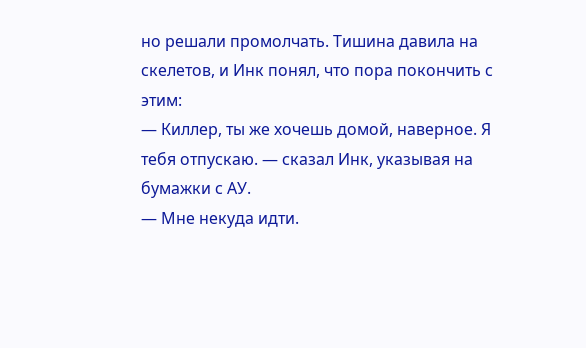но решали промолчать. Тишина давила на скелетов, и Инк понял, что пора покончить с этим:
— Киллер, ты же хочешь домой, наверное. Я тебя отпускаю. — сказал Инк, указывая на бумажки с АУ.
— Мне некуда идти.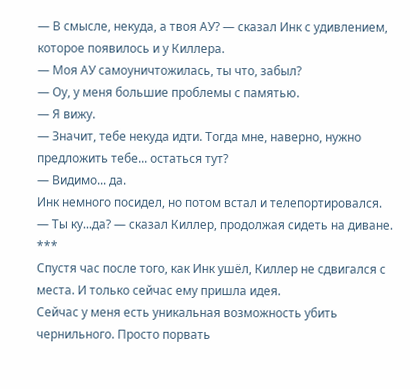— В смысле, некуда, а твоя АУ? — сказал Инк с удивлением, которое появилось и у Киллера.
— Моя АУ самоуничтожилась, ты что, забыл?
— Оу, у меня большие проблемы с памятью.
— Я вижу.
— Значит, тебе некуда идти. Тогда мне, наверно, нужно предложить тебе... остаться тут?
— Видимо... да.
Инк немного посидел, но потом встал и телепортировался.
— Ты ку...да? — сказал Киллер, продолжая сидеть на диване.
***
Спустя час после того, как Инк ушёл, Киллер не сдвигался с места. И только сейчас ему пришла идея.
Сейчас у меня есть уникальная возможность убить чернильного. Просто порвать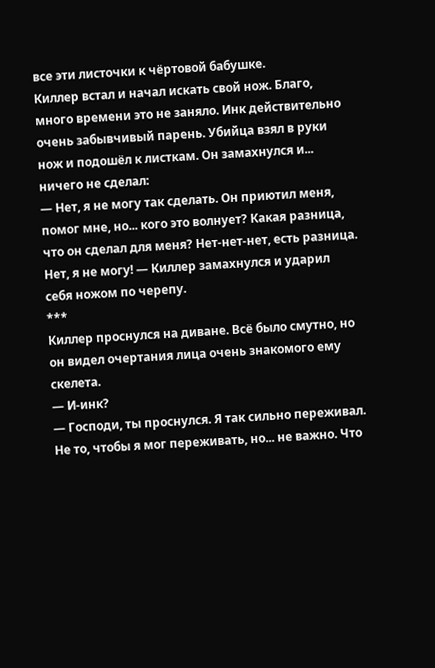все эти листочки к чёртовой бабушке.
Киллер встал и начал искать свой нож. Благо, много времени это не заняло. Инк действительно очень забывчивый парень. Убийца взял в руки нож и подошёл к листкам. Он замахнулся и... ничего не сделал:
— Нет, я не могу так сделать. Он приютил меня, помог мне, но... кого это волнует? Какая разница, что он сделал для меня? Нет-нет-нет, есть разница. Нет, я не могу! — Киллер замахнулся и ударил себя ножом по черепу.
***
Киллер проснулся на диване. Всё было смутно, но он видел очертания лица очень знакомого ему скелета.
— И-инк?
— Господи, ты проснулся. Я так сильно переживал. Не то, чтобы я мог переживать, но... не важно. Что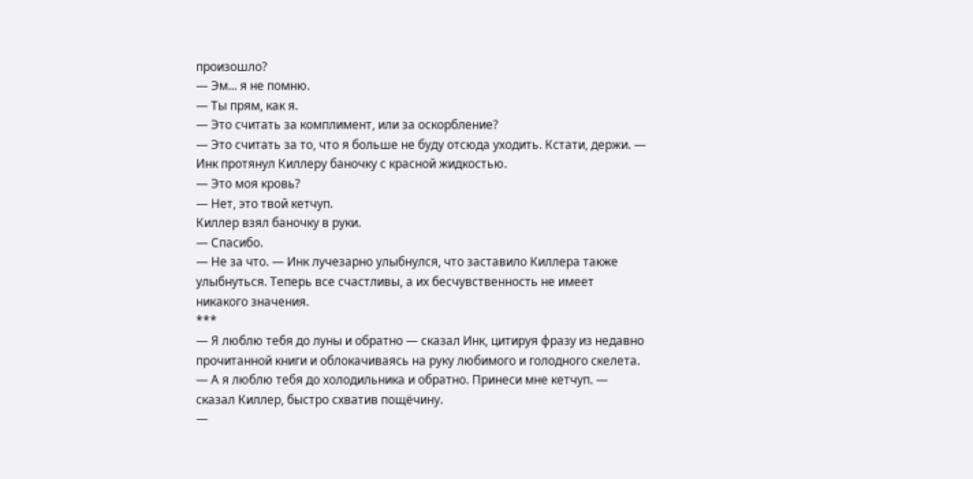произошло?
— Эм... я не помню.
— Ты прям, как я.
— Это считать за комплимент, или за оскорбление?
— Это считать за то, что я больше не буду отсюда уходить. Кстати, держи. — Инк протянул Киллеру баночку с красной жидкостью.
— Это моя кровь?
— Нет, это твой кетчуп.
Киллер взял баночку в руки.
— Спасибо.
— Не за что. — Инк лучезарно улыбнулся, что заставило Киллера также улыбнуться. Теперь все счастливы, а их бесчувственность не имеет никакого значения.
***
— Я люблю тебя до луны и обратно — сказал Инк, цитируя фразу из недавно прочитанной книги и облокачиваясь на руку любимого и голодного скелета.
— А я люблю тебя до холодильника и обратно. Принеси мне кетчуп. — сказал Киллер, быстро схватив пощёчину.
—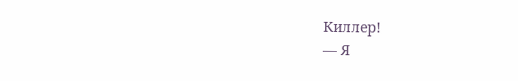Киллер!
— Я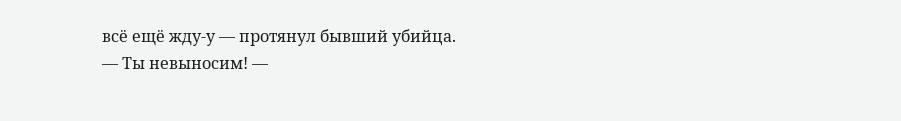всё ещё жду-у — протянул бывший убийца.
— Ты невыносим! —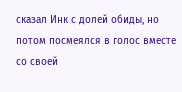сказал Инк с долей обиды, но потом посмеялся в голос вместе со своей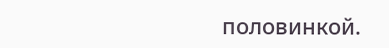половинкой.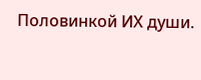Половинкой ИХ души.